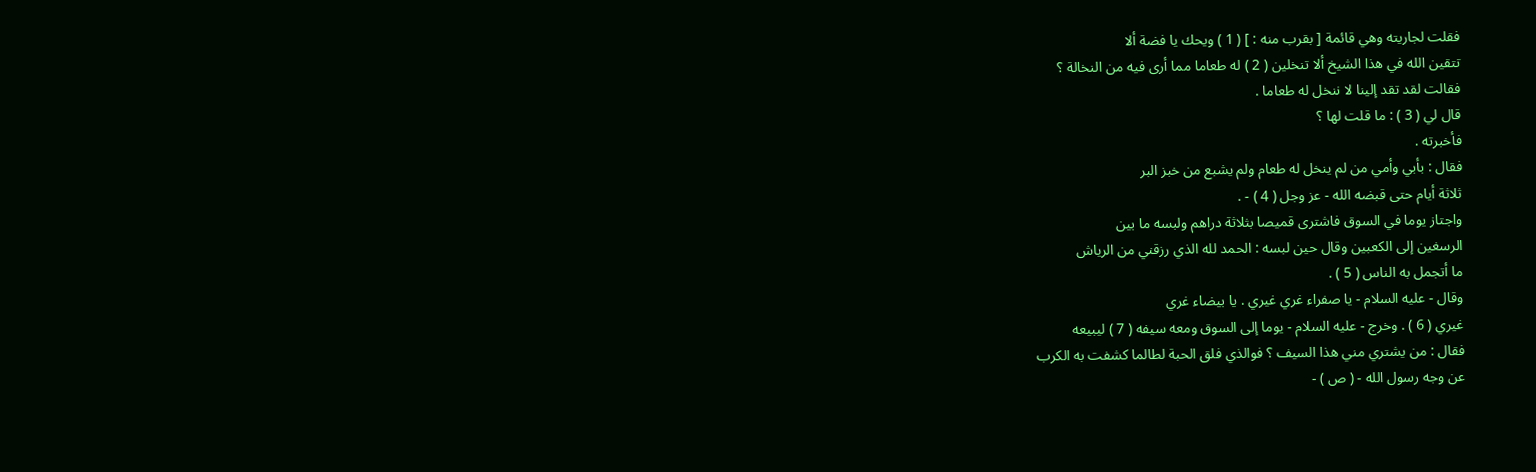فقلت لجاريته وهي قائمة [ بقرب منه : ] ( 1 ) ويحك يا فضة ألا
تتقين الله في هذا الشيخ ألا تنخلين ( 2 ) له طعاما مما أرى فيه من النخالة ؟
فقالت لقد تقد إلينا لا ننخل له طعاما .
قال لي ( 3 ) : ما قلت لها ؟
فأخبرته .
فقال : بأبي وأمي من لم ينخل له طعام ولم يشبع من خبز البر
ثلاثة أيام حتى قبضه الله - عز وجل ( 4 ) - .
واجتاز يوما في السوق فاشترى قميصا بثلاثة دراهم ولبسه ما بين
الرسغين إلى الكعبين وقال حين لبسه : الحمد لله الذي رزقني من الرياش
ما أتجمل به الناس ( 5 ) .
وقال - عليه السلام - يا صفراء غري غيري . يا بيضاء غري
غيري ( 6 ) . وخرج - عليه السلام - يوما إلى السوق ومعه سيفه ( 7 ) ليبيعه
فقال : من يشتري مني هذا السيف ؟ فوالذي فلق الحبة لطالما كشفت به الكرب
عن وجه رسول الله - ( ص ) -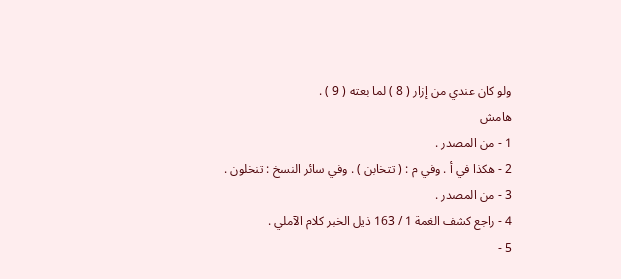ولو كان عندي من إزار ( 8 ) لما بعته ( 9 ) .
هامش
1 - من المصدر .
2 - هكذا في أ . وفي م : ( تتخابن ) . وفي سائر النسخ : تنخلون .
3 - من المصدر .
4 - راجع كشف الغمة 1 / 163 ذيل الخبر كلام الآملي .
5 -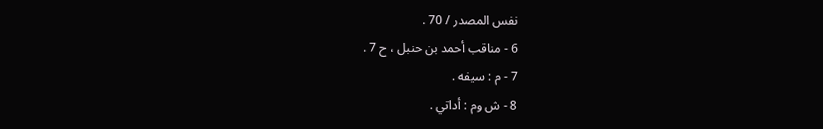نفس المصدر / 70 .
6 - مناقب أحمد بن حنبل ، ح 7 .
7 - م : سيفه .
8 - ش وم : أداتي .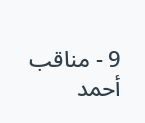9 - مناقب أحمد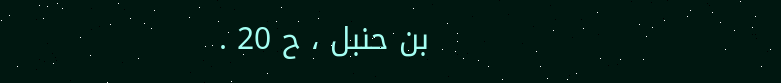بن حنبل ، ح 20 .